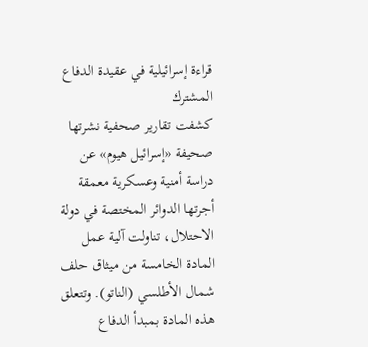قراءة إسرائيلية في عقيدة الدفاع المشترك
كشفت تقارير صحفية نشرتها صحيفة «إسرائيل هيوم» عن دراسة أمنية وعسكرية معمقة أجرتها الدوائر المختصة في دولة الاحتلال، تناولت آلية عمل المادة الخامسة من ميثاق حلف شمال الأطلسي (الناتو). وتتعلق هذه المادة بمبدأ الدفاع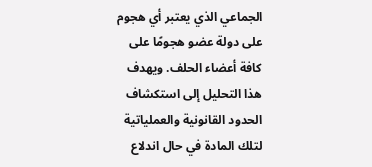الجماعي الذي يعتبر أي هجوم على دولة عضو هجومًا على كافة أعضاء الحلف. ويهدف هذا التحليل إلى استكشاف الحدود القانونية والعملياتية لتلك المادة في حال اندلاع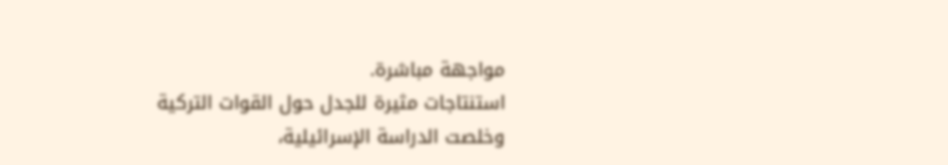مواجهة مباشرة.
استنتاجات مثيرة للجدل حول القوات التركية
وخلصت الدراسة الإسرائيلية،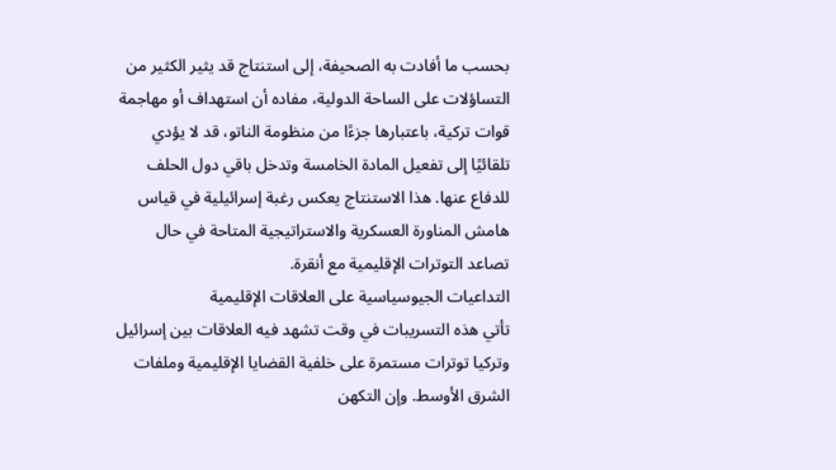بحسب ما أفادت به الصحيفة، إلى استنتاج قد يثير الكثير من التساؤلات على الساحة الدولية، مفاده أن استهداف أو مهاجمة قوات تركية، باعتبارها جزءًا من منظومة الناتو، قد لا يؤدي تلقائيًا إلى تفعيل المادة الخامسة وتدخل باقي دول الحلف للدفاع عنها. هذا الاستنتاج يعكس رغبة إسرائيلية في قياس هامش المناورة العسكرية والاستراتيجية المتاحة في حال تصاعد التوترات الإقليمية مع أنقرة.
التداعيات الجيوسياسية على العلاقات الإقليمية
تأتي هذه التسريبات في وقت تشهد فيه العلاقات بين إسرائيل وتركيا توترات مستمرة على خلفية القضايا الإقليمية وملفات الشرق الأوسط. وإن التكهن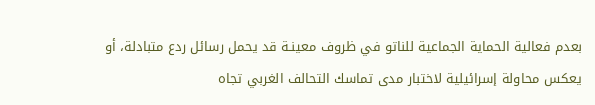بعدم فعالية الحماية الجماعية للناتو في ظروف معينـة قد يحمل رسائل ردع متبادلة، أو يعكس محاولة إسرائيلية لاختبار مدى تماسك التحالف الغربي تجاه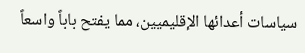سياسات أعدائها الإقليميين، مما يفتح باباً واسعاً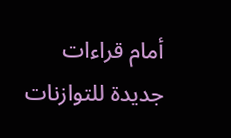أمام قراءات جديدة للتوازنات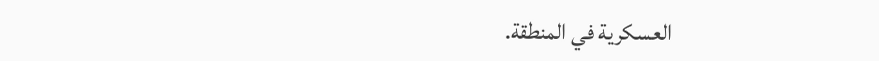العسكرية في المنطقة.